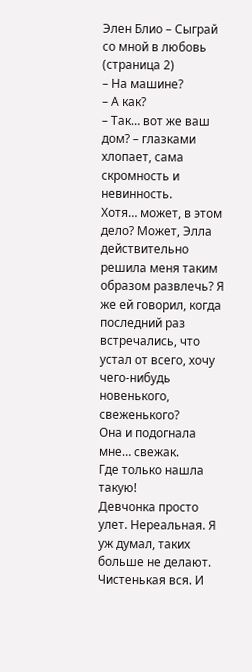Элен Блио – Сыграй со мной в любовь (страница 2)
– На машине?
– А как?
– Так… вот же ваш дом? – глазками хлопает, сама скромность и невинность.
Хотя… может, в этом дело? Может, Элла действительно решила меня таким образом развлечь? Я же ей говорил, когда последний раз встречались, что устал от всего, хочу чего-нибудь новенького, свеженького?
Она и подогнала мне… свежак.
Где только нашла такую!
Девчонка просто улет. Нереальная. Я уж думал, таких больше не делают.
Чистенькая вся. И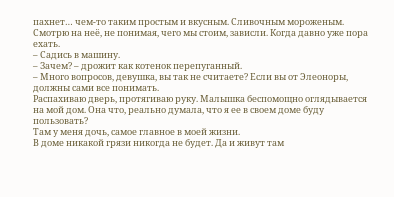пахнет… чем-то таким простым и вкусным. Сливочным мороженым.
Смотрю на неё, не понимая, чего мы стоим, зависли. Когда давно уже пора ехать.
– Садись в машину.
– Зачем? – дрожит как котенок перепуганный.
– Много вопросов, девушка, вы так не считаете? Если вы от Элеоноры, должны сами все понимать.
Распахиваю дверь, протягиваю руку. Малышка беспомощно оглядывается на мой дом. Она что, реально думала, что я ее в своем доме буду пользовать?
Там у меня дочь, самое главное в моей жизни.
В доме никакой грязи никогда не будет. Да и живут там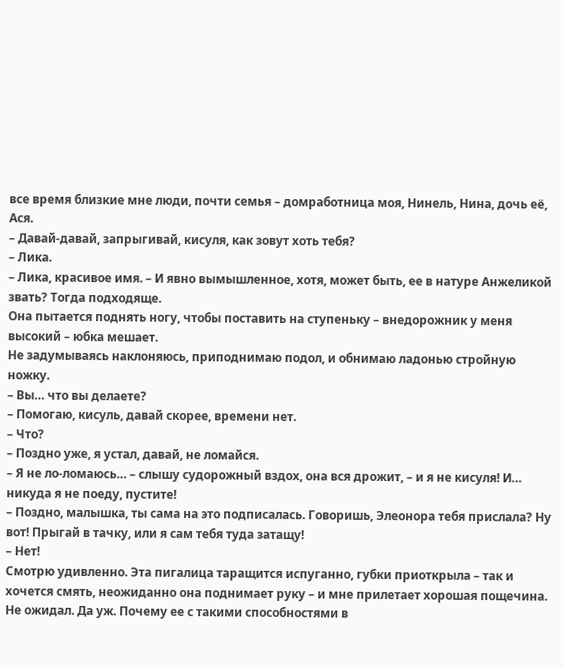все время близкие мне люди, почти семья – домработница моя, Нинель, Нина, дочь её, Ася.
– Давай-давай, запрыгивай, кисуля, как зовут хоть тебя?
– Лика.
– Лика, красивое имя. – И явно вымышленное, хотя, может быть, ее в натуре Анжеликой звать? Тогда подходяще.
Она пытается поднять ногу, чтобы поставить на ступеньку – внедорожник у меня высокий – юбка мешает.
Не задумываясь наклоняюсь, приподнимаю подол, и обнимаю ладонью стройную ножку.
– Вы… что вы делаете?
– Помогаю, кисуль, давай скорее, времени нет.
– Что?
– Поздно уже, я устал, давай, не ломайся.
– Я не ло-ломаюсь… – слышу судорожный вздох, она вся дрожит, – и я не кисуля! И… никуда я не поеду, пустите!
– Поздно, малышка, ты сама на это подписалась. Говоришь, Элеонора тебя прислала? Ну вот! Прыгай в тачку, или я сам тебя туда затащу!
– Нет!
Смотрю удивленно. Эта пигалица таращится испуганно, губки приоткрыла – так и хочется смять, неожиданно она поднимает руку – и мне прилетает хорошая пощечина.
Не ожидал. Да уж. Почему ее с такими способностями в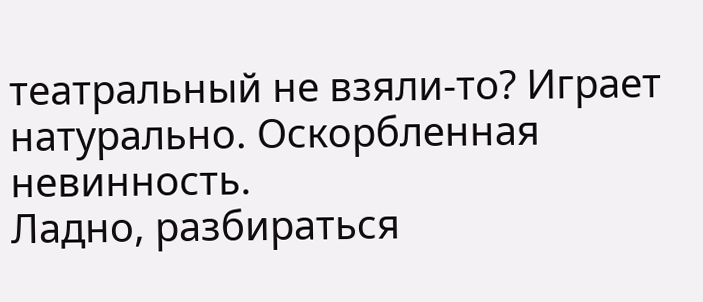театральный не взяли-то? Играет натурально. Оскорбленная невинность.
Ладно, разбираться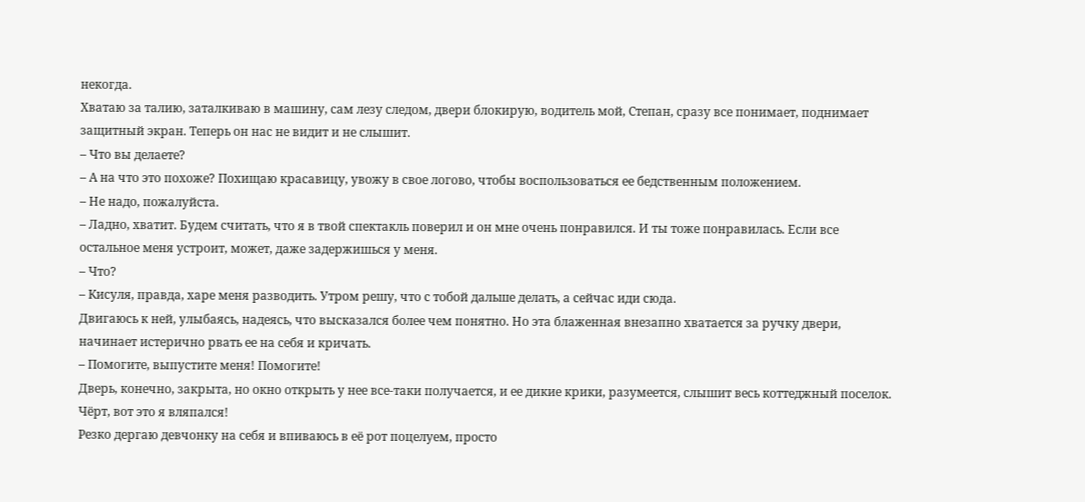некогда.
Хватаю за талию, заталкиваю в машину, сам лезу следом, двери блокирую, водитель мой, Степан, сразу все понимает, поднимает защитный экран. Теперь он нас не видит и не слышит.
– Что вы делаете?
– А на что это похоже? Похищаю красавицу, увожу в свое логово, чтобы воспользоваться ее бедственным положением.
– Не надо, пожалуйста.
– Ладно, хватит. Будем считать, что я в твой спектакль поверил и он мне очень понравился. И ты тоже понравилась. Если все остальное меня устроит, может, даже задержишься у меня.
– Что?
– Кисуля, правда, харе меня разводить. Утром решу, что с тобой дальше делать, а сейчас иди сюда.
Двигаюсь к ней, улыбаясь, надеясь, что высказался более чем понятно. Но эта блаженная внезапно хватается за ручку двери, начинает истерично рвать ее на себя и кричать.
– Помогите, выпустите меня! Помогите!
Дверь, конечно, закрыта, но окно открыть у нее все-таки получается, и ее дикие крики, разумеется, слышит весь коттеджный поселок.
Чёрт, вот это я вляпался!
Резко дергаю девчонку на себя и впиваюсь в её рот поцелуем, просто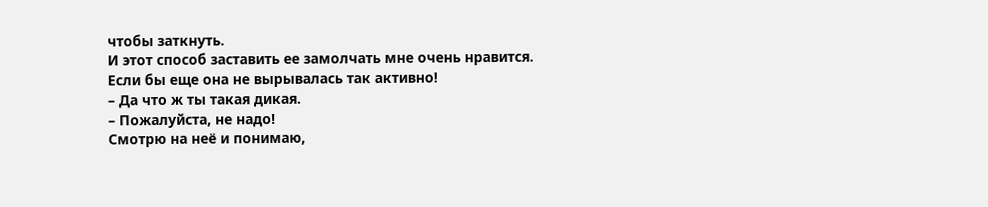чтобы заткнуть.
И этот способ заставить ее замолчать мне очень нравится.
Если бы еще она не вырывалась так активно!
– Да что ж ты такая дикая.
– Пожалуйста, не надо!
Смотрю на неё и понимаю,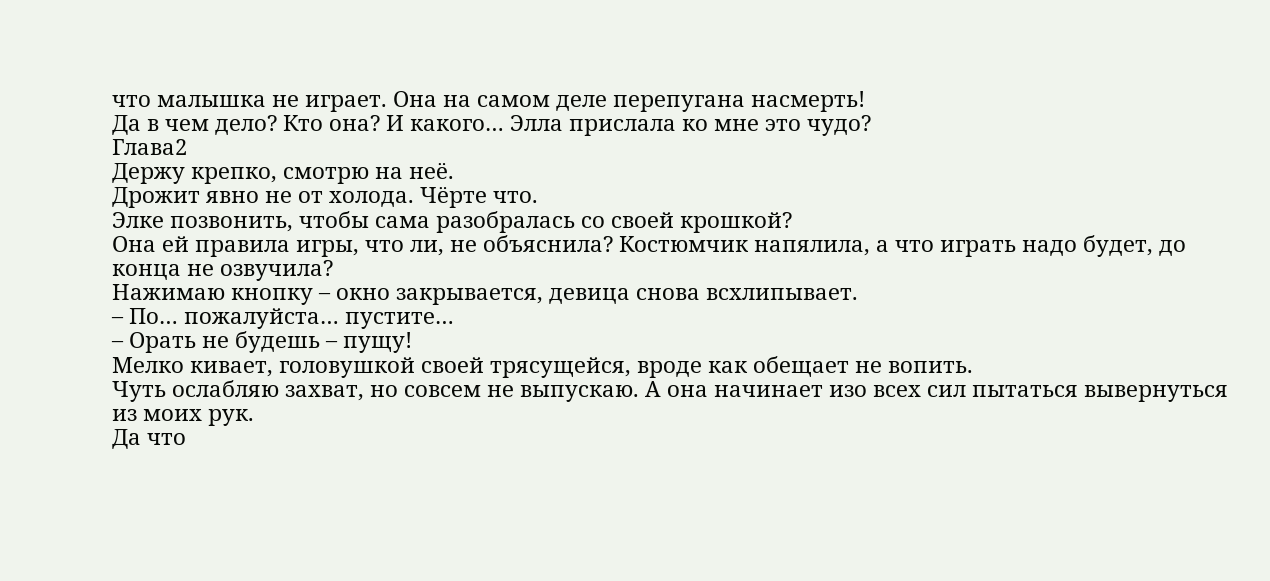что малышка не играет. Она на самом деле перепугана насмерть!
Да в чем дело? Кто она? И какого… Элла прислала ко мне это чудо?
Глава2
Держу крепко, смотрю на неё.
Дрожит явно не от холода. Чёрте что.
Элке позвонить, чтобы сама разобралась со своей крошкой?
Она ей правила игры, что ли, не объяснила? Костюмчик напялила, а что играть надо будет, до конца не озвучила?
Нажимаю кнопку – окно закрывается, девица снова всхлипывает.
– По… пожалуйста… пустите…
– Орать не будешь – пущу!
Мелко кивает, головушкой своей трясущейся, вроде как обещает не вопить.
Чуть ослабляю захват, но совсем не выпускаю. А она начинает изо всех сил пытаться вывернуться из моих рук.
Да что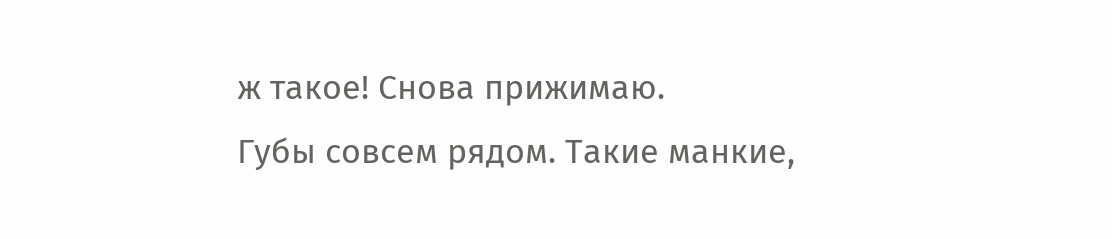ж такое! Снова прижимаю.
Губы совсем рядом. Такие манкие,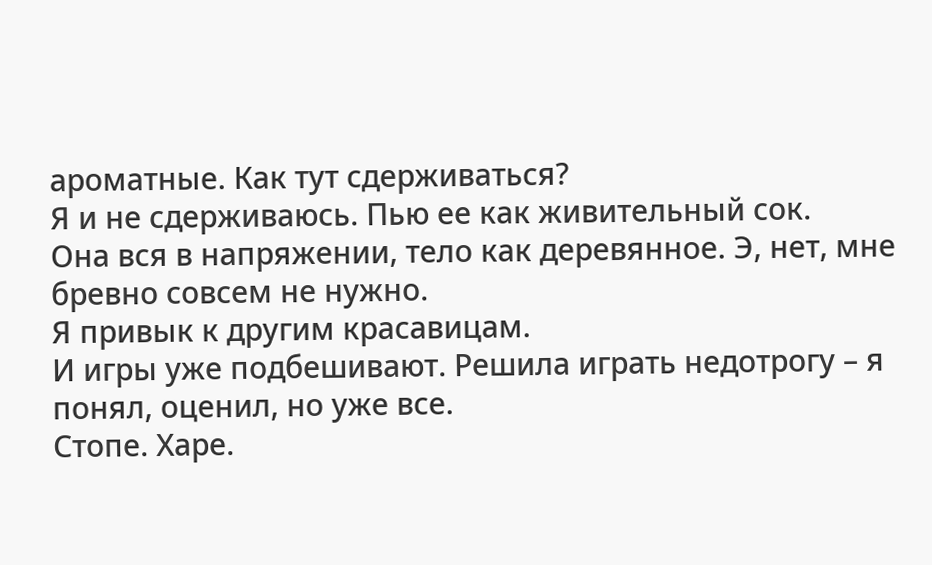ароматные. Как тут сдерживаться?
Я и не сдерживаюсь. Пью ее как живительный сок.
Она вся в напряжении, тело как деревянное. Э, нет, мне бревно совсем не нужно.
Я привык к другим красавицам.
И игры уже подбешивают. Решила играть недотрогу – я понял, оценил, но уже все.
Стопе. Харе.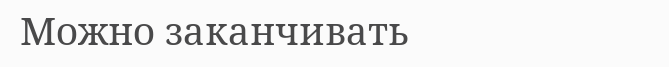Можно заканчивать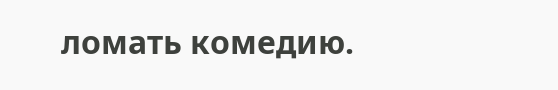ломать комедию.